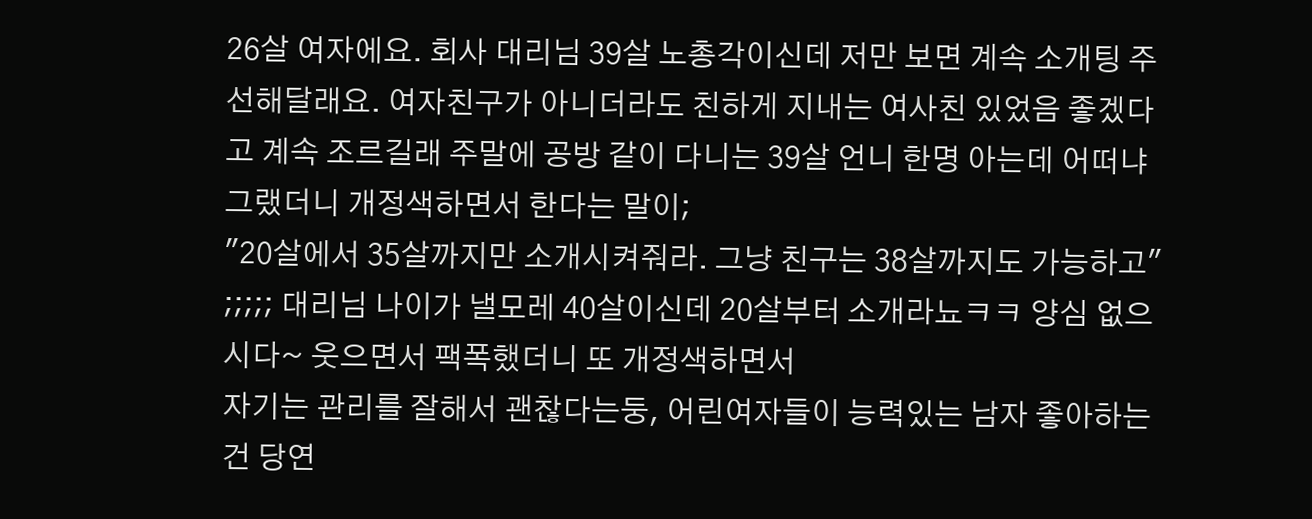26살 여자에요. 회사 대리님 39살 노총각이신데 저만 보면 계속 소개팅 주선해달래요. 여자친구가 아니더라도 친하게 지내는 여사친 있었음 좋겠다고 계속 조르길래 주말에 공방 같이 다니는 39살 언니 한명 아는데 어떠냐 그랬더니 개정색하면서 한다는 말이;
"20살에서 35살까지만 소개시켜줘라. 그냥 친구는 38살까지도 가능하고"
;;;;; 대리님 나이가 낼모레 40살이신데 20살부터 소개라뇨ㅋㅋ 양심 없으시다~ 웃으면서 팩폭했더니 또 개정색하면서
자기는 관리를 잘해서 괜찮다는둥, 어린여자들이 능력있는 남자 좋아하는건 당연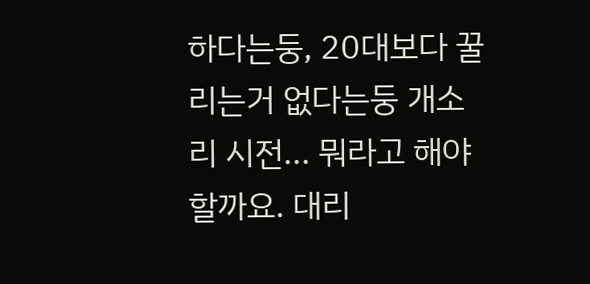하다는둥, 20대보다 꿀리는거 없다는둥 개소리 시전... 뭐라고 해야할까요. 대리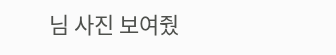님 사진 보여줬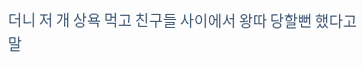더니 저 개 상욕 먹고 친구들 사이에서 왕따 당할뻔 했다고 말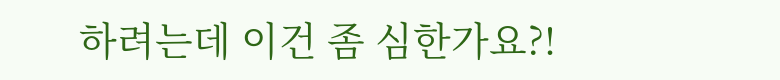하려는데 이건 좀 심한가요?!